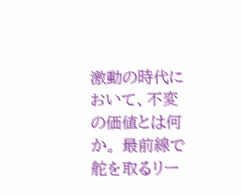激動の時代において、不変の価値とは何か。 最前線で舵を取るリー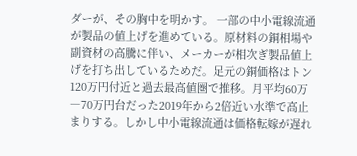ダーが、その胸中を明かす。 一部の中小電線流通が製品の値上げを進めている。原材料の銅相場や副資材の高騰に伴い、メーカーが相次ぎ製品値上げを打ち出しているためだ。足元の銅価格はトン120万円付近と過去最高値圏で推移。月平均60万―70万円台だった2019年から2倍近い水準で高止まりする。しかし中小電線流通は価格転嫁が遅れ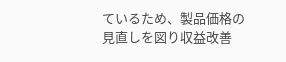ているため、製品価格の見直しを図り収益改善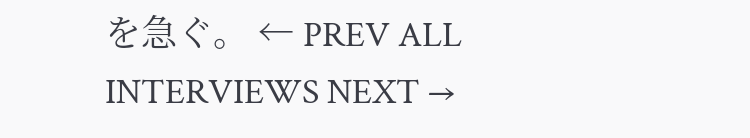を急ぐ。 ← PREV ALL INTERVIEWS NEXT →